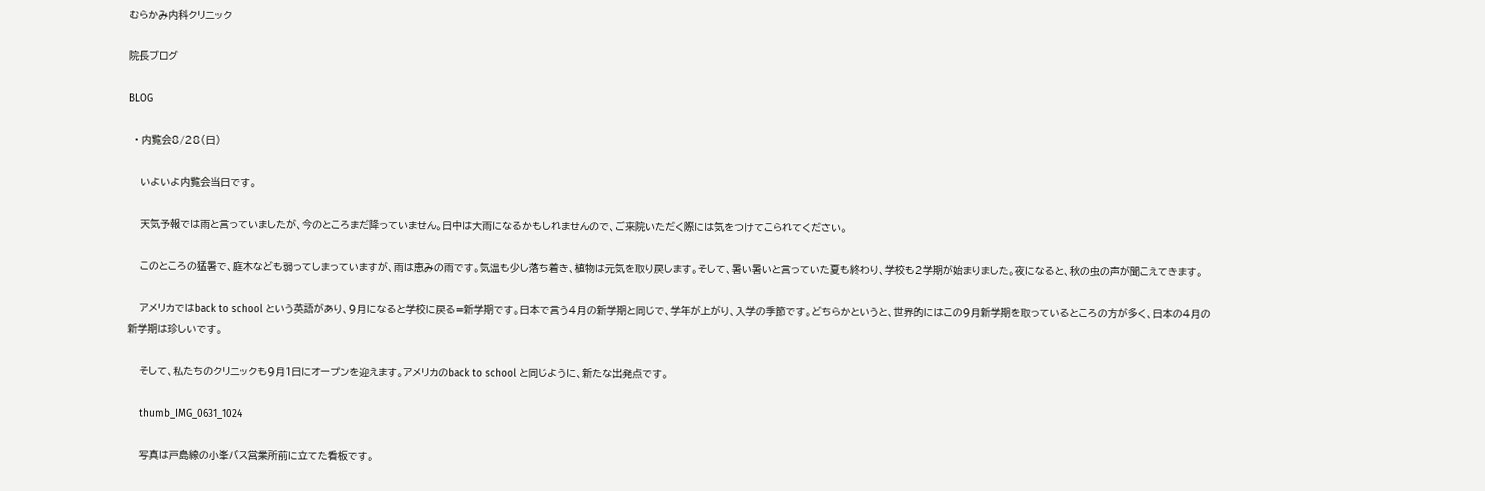むらかみ内科クリニック

院長ブログ

BLOG

  • 内覧会8/28(日)

    いよいよ内覧会当日です。

    天気予報では雨と言っていましたが、今のところまだ降っていません。日中は大雨になるかもしれませんので、ご来院いただく際には気をつけてこられてください。

    このところの猛暑で、庭木なども弱ってしまっていますが、雨は恵みの雨です。気温も少し落ち着き、植物は元気を取り戻します。そして、暑い暑いと言っていた夏も終わり、学校も2学期が始まりました。夜になると、秋の虫の声が聞こえてきます。

    アメリカではback to school という英語があり、9月になると学校に戻る=新学期です。日本で言う4月の新学期と同じで、学年が上がり、入学の季節です。どちらかというと、世界的にはこの9月新学期を取っているところの方が多く、日本の4月の新学期は珍しいです。

    そして、私たちのクリニックも9月1日にオープンを迎えます。アメリカのback to school と同じように、新たな出発点です。

    thumb_IMG_0631_1024

    写真は戸島線の小峯バス営業所前に立てた看板です。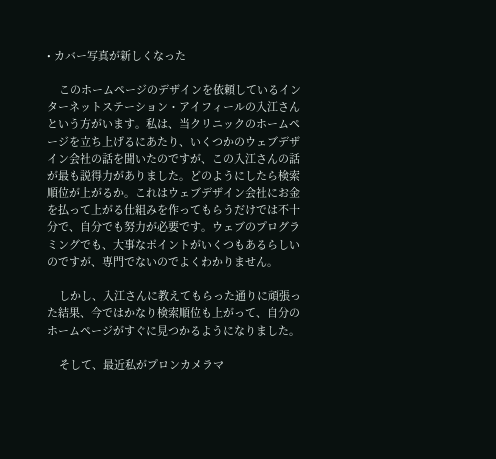• カバー写真が新しくなった

    このホームページのデザインを依頼しているインターネットステーション・アイフィールの入江さんという方がいます。私は、当クリニックのホームページを立ち上げるにあたり、いくつかのウェブデザイン会社の話を聞いたのですが、この入江さんの話が最も説得力がありました。どのようにしたら検索順位が上がるか。これはウェブデザイン会社にお金を払って上がる仕組みを作ってもらうだけでは不十分で、自分でも努力が必要です。ウェブのプログラミングでも、大事なポイントがいくつもあるらしいのですが、専門でないのでよくわかりません。

    しかし、入江さんに教えてもらった通りに頑張った結果、今ではかなり検索順位も上がって、自分のホームページがすぐに見つかるようになりました。

    そして、最近私がプロンカメラマ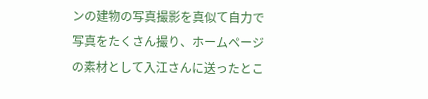ンの建物の写真撮影を真似て自力で写真をたくさん撮り、ホームページの素材として入江さんに送ったとこ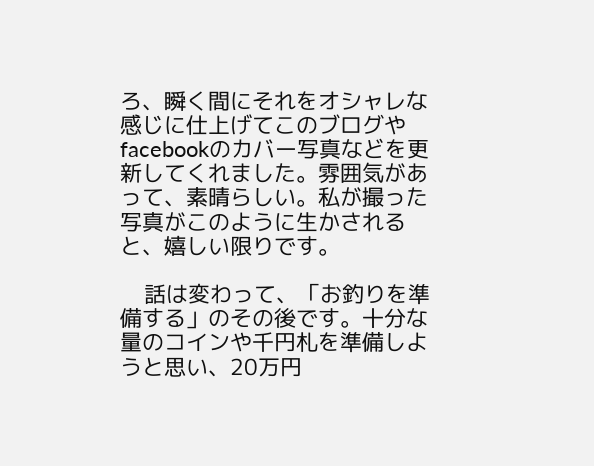ろ、瞬く間にそれをオシャレな感じに仕上げてこのブログやfacebookのカバー写真などを更新してくれました。雰囲気があって、素晴らしい。私が撮った写真がこのように生かされると、嬉しい限りです。

    話は変わって、「お釣りを準備する」のその後です。十分な量のコインや千円札を準備しようと思い、20万円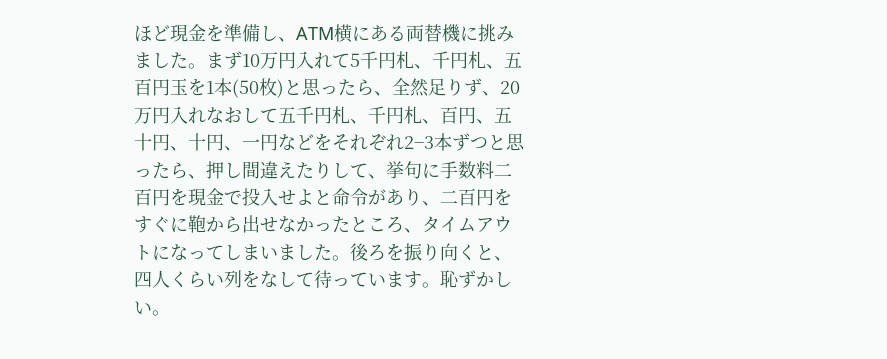ほど現金を準備し、ATM横にある両替機に挑みました。まず10万円入れて5千円札、千円札、五百円玉を1本(50枚)と思ったら、全然足りず、20万円入れなおして五千円札、千円札、百円、五十円、十円、一円などをそれぞれ2−3本ずつと思ったら、押し間違えたりして、挙句に手数料二百円を現金で投入せよと命令があり、二百円をすぐに鞄から出せなかったところ、タイムアウトになってしまいました。後ろを振り向くと、四人くらい列をなして待っています。恥ずかしい。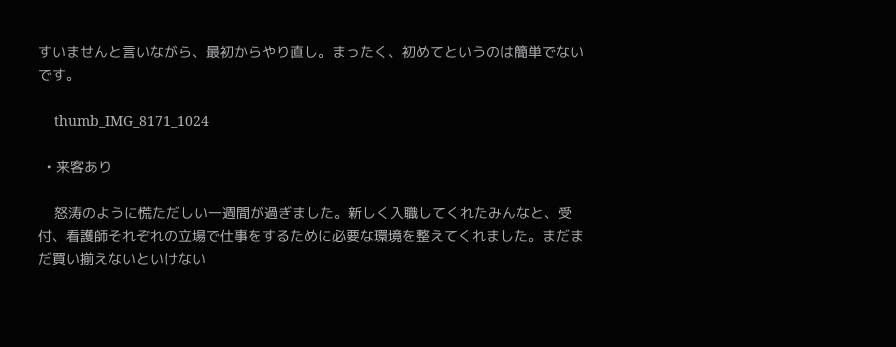すいませんと言いながら、最初からやり直し。まったく、初めてというのは簡単でないです。

    thumb_IMG_8171_1024

  • 来客あり

    怒涛のように慌ただしい一週間が過ぎました。新しく入職してくれたみんなと、受付、看護師それぞれの立場で仕事をするために必要な環境を整えてくれました。まだまだ買い揃えないといけない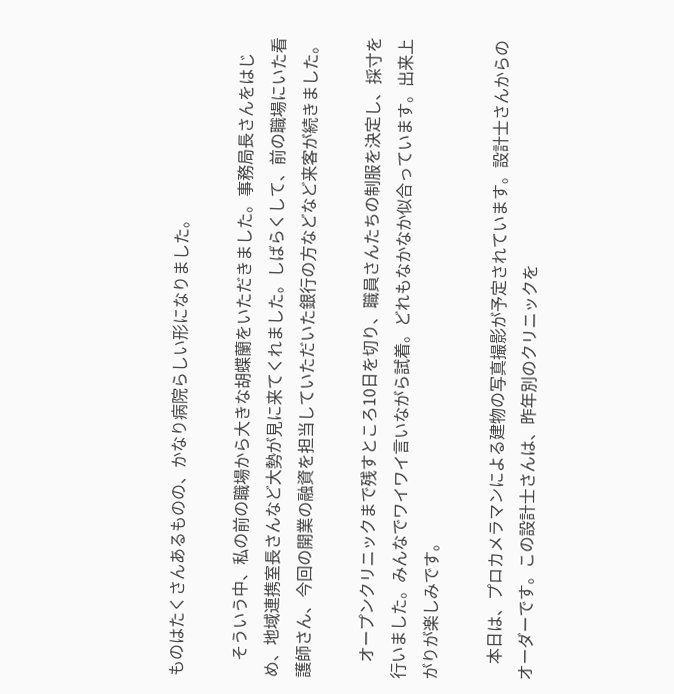ものはたくさんあるものの、かなり病院らしい形になりました。

    そういう中、私の前の職場から大きな胡蝶蘭をいただきました。事務局長さんをはじめ、地域連携室長さんなど大勢が見に来てくれました。しばらくして、前の職場にいた看護師さん、今回の開業の融資を担当していただいた銀行の方などなど来客が続きました。

    オープンクリニックまで残すところ10日を切り、職員さんたちの制服を決定し、採寸を行いました。みんなでワイワイ言いながら試着。どれもなかなか似合っています。出来上がりが楽しみです。

    本日は、プロカメラマンによる建物の写真撮影が予定されています。設計士さんからのオーダーです。この設計士さんは、昨年別のクリニックを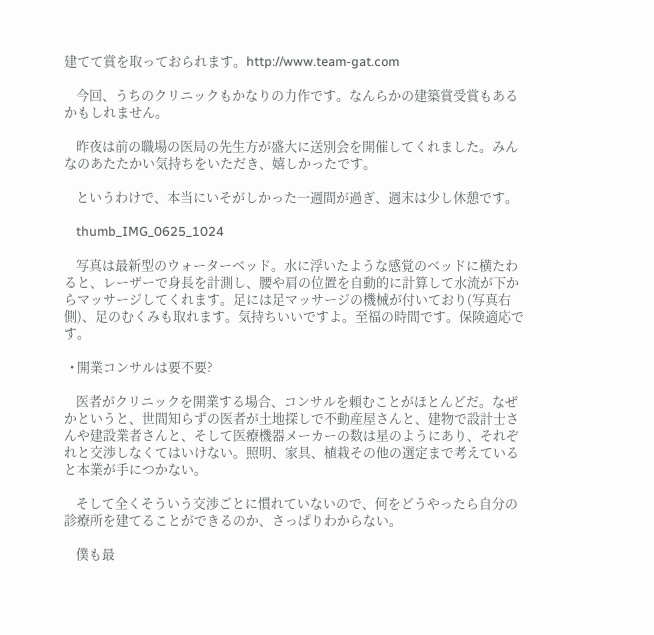建てて賞を取っておられます。http://www.team-gat.com

    今回、うちのクリニックもかなりの力作です。なんらかの建築賞受賞もあるかもしれません。

    昨夜は前の職場の医局の先生方が盛大に送別会を開催してくれました。みんなのあたたかい気持ちをいただき、嬉しかったです。

    というわけで、本当にいそがしかった一週間が過ぎ、週末は少し休憩です。

    thumb_IMG_0625_1024

    写真は最新型のウォーターベッド。水に浮いたような感覚のベッドに横たわると、レーザーで身長を計測し、腰や肩の位置を自動的に計算して水流が下からマッサージしてくれます。足には足マッサージの機械が付いており(写真右側)、足のむくみも取れます。気持ちいいですよ。至福の時間です。保険適応です。

  • 開業コンサルは要不要?

    医者がクリニックを開業する場合、コンサルを頼むことがほとんどだ。なぜかというと、世間知らずの医者が土地探しで不動産屋さんと、建物で設計士さんや建設業者さんと、そして医療機器メーカーの数は星のようにあり、それぞれと交渉しなくてはいけない。照明、家具、植栽その他の選定まで考えていると本業が手につかない。

    そして全くそういう交渉ごとに慣れていないので、何をどうやったら自分の診療所を建てることができるのか、さっぱりわからない。

    僕も最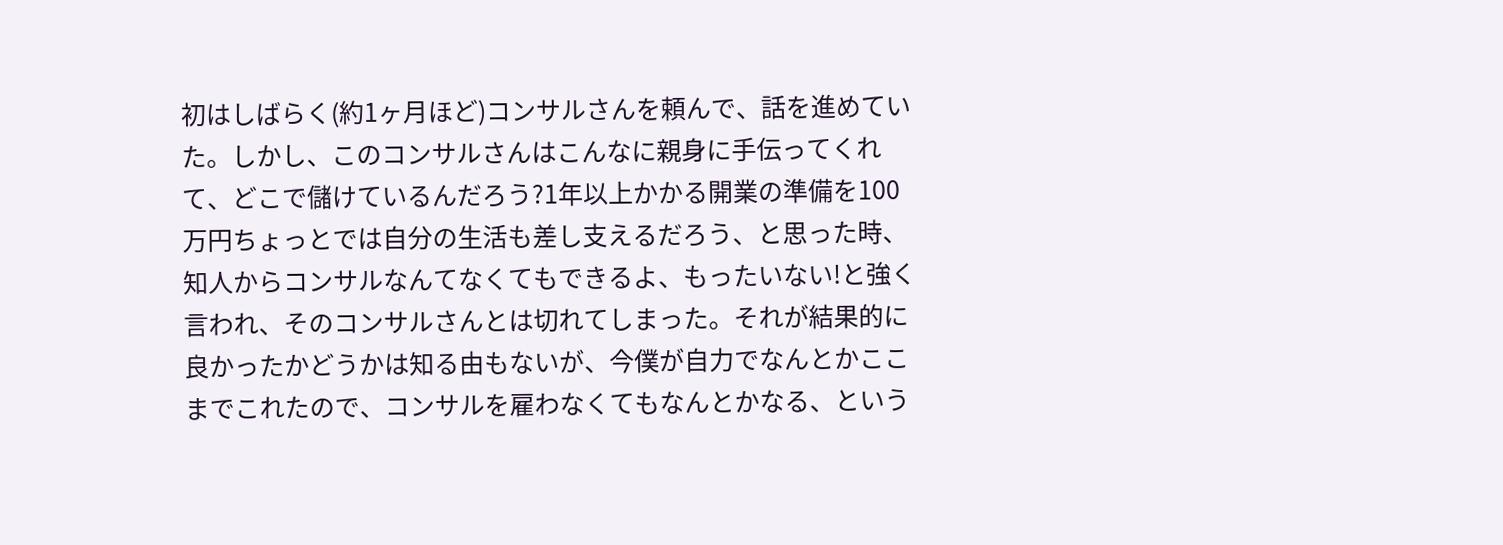初はしばらく(約1ヶ月ほど)コンサルさんを頼んで、話を進めていた。しかし、このコンサルさんはこんなに親身に手伝ってくれて、どこで儲けているんだろう?1年以上かかる開業の準備を100万円ちょっとでは自分の生活も差し支えるだろう、と思った時、知人からコンサルなんてなくてもできるよ、もったいない!と強く言われ、そのコンサルさんとは切れてしまった。それが結果的に良かったかどうかは知る由もないが、今僕が自力でなんとかここまでこれたので、コンサルを雇わなくてもなんとかなる、という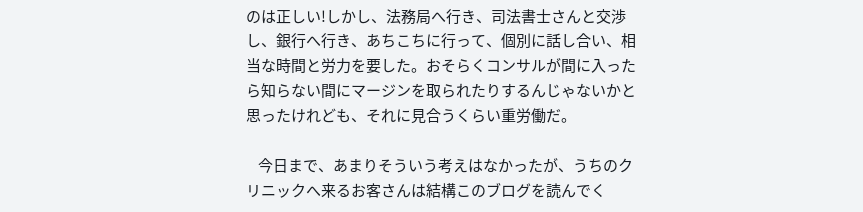のは正しい!しかし、法務局へ行き、司法書士さんと交渉し、銀行へ行き、あちこちに行って、個別に話し合い、相当な時間と労力を要した。おそらくコンサルが間に入ったら知らない間にマージンを取られたりするんじゃないかと思ったけれども、それに見合うくらい重労働だ。

    今日まで、あまりそういう考えはなかったが、うちのクリニックへ来るお客さんは結構このブログを読んでく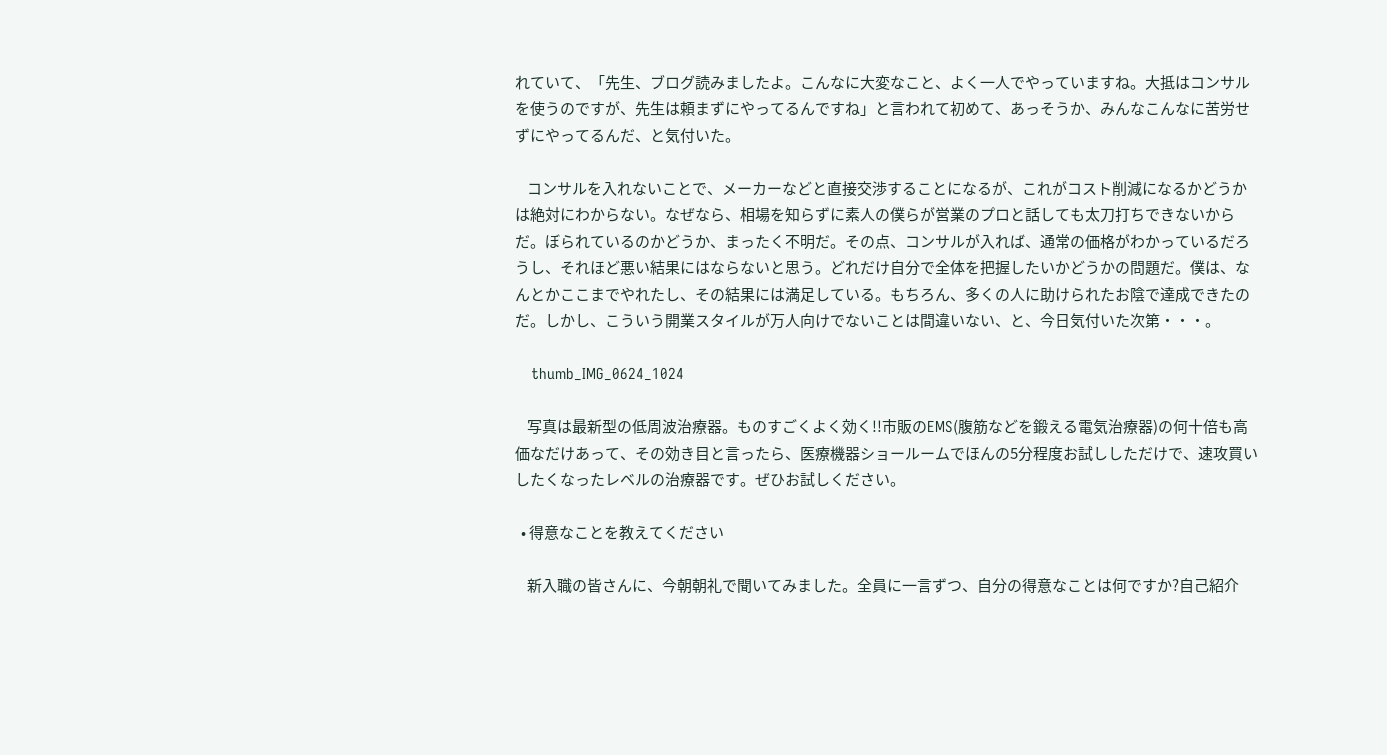れていて、「先生、ブログ読みましたよ。こんなに大変なこと、よく一人でやっていますね。大抵はコンサルを使うのですが、先生は頼まずにやってるんですね」と言われて初めて、あっそうか、みんなこんなに苦労せずにやってるんだ、と気付いた。

    コンサルを入れないことで、メーカーなどと直接交渉することになるが、これがコスト削減になるかどうかは絶対にわからない。なぜなら、相場を知らずに素人の僕らが営業のプロと話しても太刀打ちできないからだ。ぼられているのかどうか、まったく不明だ。その点、コンサルが入れば、通常の価格がわかっているだろうし、それほど悪い結果にはならないと思う。どれだけ自分で全体を把握したいかどうかの問題だ。僕は、なんとかここまでやれたし、その結果には満足している。もちろん、多くの人に助けられたお陰で達成できたのだ。しかし、こういう開業スタイルが万人向けでないことは間違いない、と、今日気付いた次第・・・。

    thumb_IMG_0624_1024

    写真は最新型の低周波治療器。ものすごくよく効く!!市販のEMS(腹筋などを鍛える電気治療器)の何十倍も高価なだけあって、その効き目と言ったら、医療機器ショールームでほんの5分程度お試ししただけで、速攻買いしたくなったレベルの治療器です。ぜひお試しください。

  • 得意なことを教えてください

    新入職の皆さんに、今朝朝礼で聞いてみました。全員に一言ずつ、自分の得意なことは何ですか?自己紹介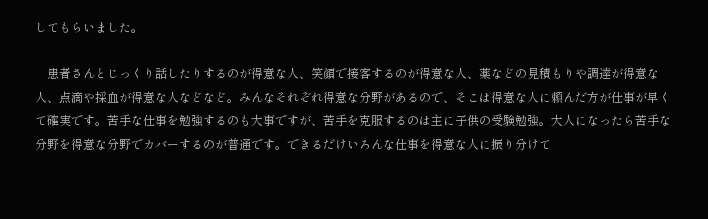してもらいました。

    患者さんとじっくり話したりするのが得意な人、笑顔で接客するのが得意な人、薬などの見積もりや調達が得意な人、点滴や採血が得意な人などなど。みんなそれぞれ得意な分野があるので、そこは得意な人に頼んだ方が仕事が早くて確実です。苦手な仕事を勉強するのも大事ですが、苦手を克服するのは主に子供の受験勉強。大人になったら苦手な分野を得意な分野でカバーするのが普通です。できるだけいろんな仕事を得意な人に振り分けて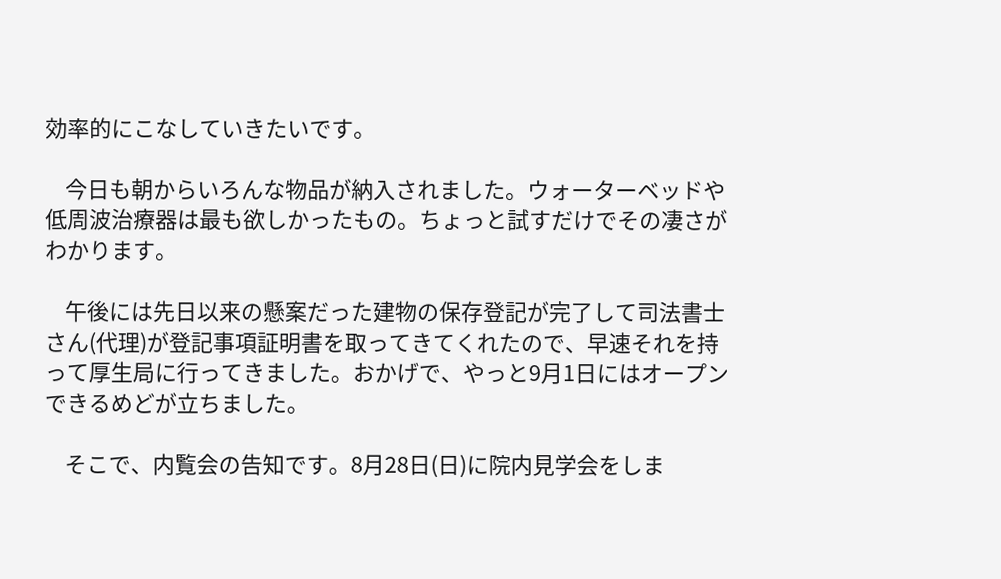効率的にこなしていきたいです。

    今日も朝からいろんな物品が納入されました。ウォーターベッドや低周波治療器は最も欲しかったもの。ちょっと試すだけでその凄さがわかります。

    午後には先日以来の懸案だった建物の保存登記が完了して司法書士さん(代理)が登記事項証明書を取ってきてくれたので、早速それを持って厚生局に行ってきました。おかげで、やっと9月1日にはオープンできるめどが立ちました。

    そこで、内覧会の告知です。8月28日(日)に院内見学会をしま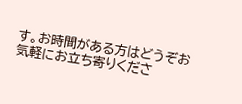す。お時間がある方はどうぞお気軽にお立ち寄りくださ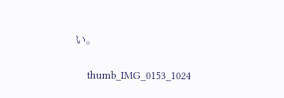い。

    thumb_IMG_0153_1024